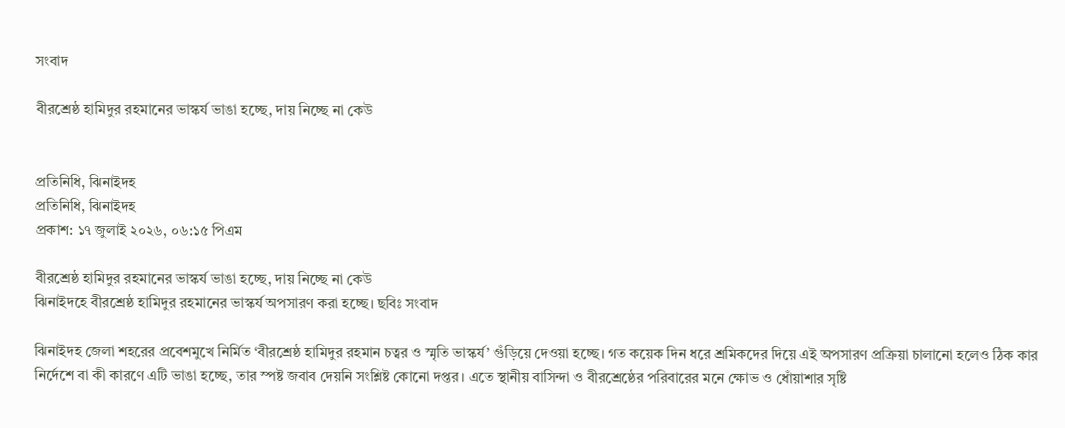সংবাদ

বীরশ্রেষ্ঠ হামিদুর রহমানের ভাস্কর্য ভাঙা হচ্ছে, দায় নিচ্ছে না কেউ


প্রতিনিধি, ঝিনাইদহ
প্রতিনিধি, ঝিনাইদহ
প্রকাশ: ১৭ জুলাই ২০২৬, ০৬:১৫ পিএম

বীরশ্রেষ্ঠ হামিদুর রহমানের ভাস্কর্য ভাঙা হচ্ছে, দায় নিচ্ছে না কেউ
ঝিনাইদহে বীরশ্রেষ্ঠ হামিদুর রহমানের ভাস্কর্য অপসারণ করা হচ্ছে। ছবিঃ সংবাদ

ঝিনাইদহ জেলা শহরের প্রবেশমুখে নির্মিত ‘বীরশ্রেষ্ঠ হামিদুর রহমান চত্বর ও স্মৃতি ভাস্কর্য’ গুঁড়িয়ে দেওয়া হচ্ছে। গত কয়েক দিন ধরে শ্রমিকদের দিয়ে এই অপসারণ প্রক্রিয়া চালানো হলেও ঠিক কার নির্দেশে বা কী কারণে এটি ভাঙা হচ্ছে, তার স্পষ্ট জবাব দেয়নি সংশ্লিষ্ট কোনো দপ্তর। এতে স্থানীয় বাসিন্দা ও বীরশ্রেষ্ঠের পরিবারের মনে ক্ষোভ ও ধোঁয়াশার সৃষ্টি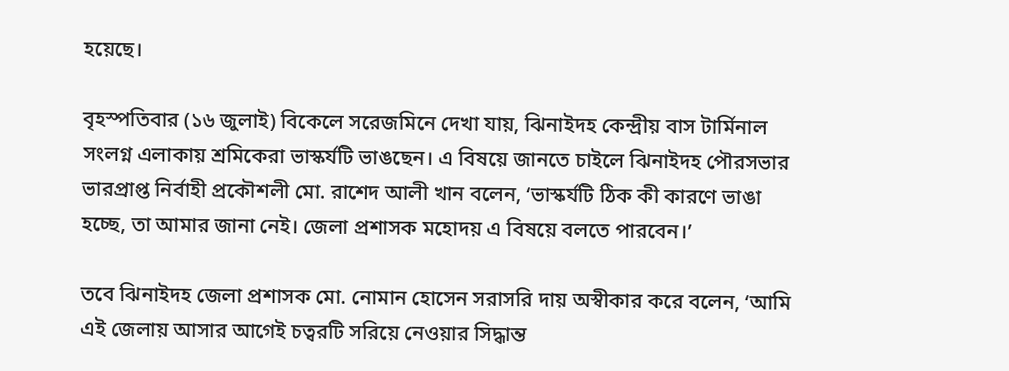হয়েছে।

বৃহস্পতিবার (১৬ জুলাই) বিকেলে সরেজমিনে দেখা যায়, ঝিনাইদহ কেন্দ্রীয় বাস টার্মিনাল সংলগ্ন এলাকায় শ্রমিকেরা ভাস্কর্যটি ভাঙছেন। এ বিষয়ে জানতে চাইলে ঝিনাইদহ পৌরসভার ভারপ্রাপ্ত নির্বাহী প্রকৌশলী মো. রাশেদ আলী খান বলেন, ‘ভাস্কর্যটি ঠিক কী কারণে ভাঙা হচ্ছে, তা আমার জানা নেই। জেলা প্রশাসক মহোদয় এ বিষয়ে বলতে পারবেন।’

তবে ঝিনাইদহ জেলা প্রশাসক মো. নোমান হোসেন সরাসরি দায় অস্বীকার করে বলেন, ‘আমি এই জেলায় আসার আগেই চত্বরটি সরিয়ে নেওয়ার সিদ্ধান্ত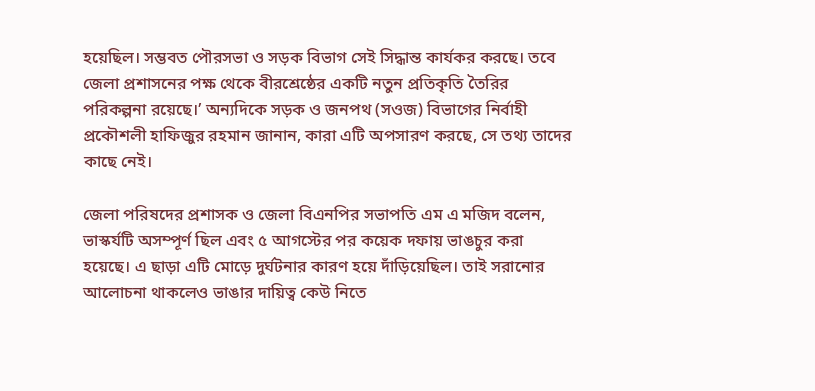হয়েছিল। সম্ভবত পৌরসভা ও সড়ক বিভাগ সেই সিদ্ধান্ত কার্যকর করছে। তবে জেলা প্রশাসনের পক্ষ থেকে বীরশ্রেষ্ঠের একটি নতুন প্রতিকৃতি তৈরির পরিকল্পনা রয়েছে।’ অন্যদিকে সড়ক ও জনপথ (সওজ) বিভাগের নির্বাহী প্রকৌশলী হাফিজুর রহমান জানান, কারা এটি অপসারণ করছে, সে তথ্য তাদের কাছে নেই।

জেলা পরিষদের প্রশাসক ও জেলা বিএনপির সভাপতি এম এ মজিদ বলেন, ভাস্কর্যটি অসম্পূর্ণ ছিল এবং ৫ আগস্টের পর কয়েক দফায় ভাঙচুর করা হয়েছে। এ ছাড়া এটি মোড়ে দুর্ঘটনার কারণ হয়ে দাঁড়িয়েছিল। তাই সরানোর আলোচনা থাকলেও ভাঙার দায়িত্ব কেউ নিতে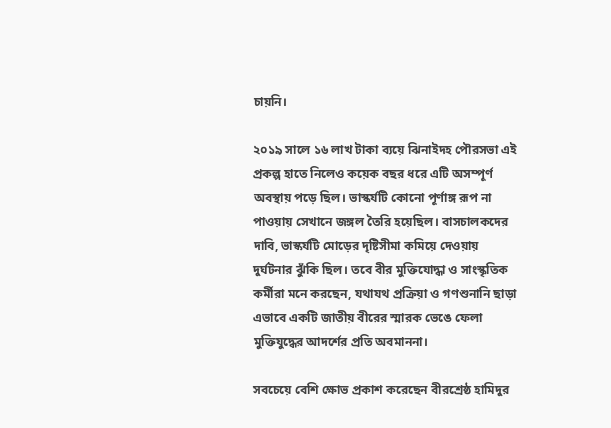চায়নি।

২০১৯ সালে ১৬ লাখ টাকা ব্যয়ে ঝিনাইদহ পৌরসভা এই প্রকল্প হাতে নিলেও কয়েক বছর ধরে এটি অসম্পূর্ণ অবস্থায় পড়ে ছিল। ভাস্কর্যটি কোনো পূর্ণাঙ্গ রূপ না পাওয়ায় সেখানে জঙ্গল তৈরি হয়েছিল। বাসচালকদের দাবি, ভাস্কর্যটি মোড়ের দৃষ্টিসীমা কমিয়ে দেওয়ায় দুর্ঘটনার ঝুঁকি ছিল। তবে বীর মুক্তিযোদ্ধা ও সাংস্কৃতিক কর্মীরা মনে করছেন, যথাযথ প্রক্রিয়া ও গণশুনানি ছাড়া এভাবে একটি জাতীয় বীরের স্মারক ভেঙে ফেলা মুক্তিযুদ্ধের আদর্শের প্রতি অবমাননা।

সবচেয়ে বেশি ক্ষোভ প্রকাশ করেছেন বীরশ্রেষ্ঠ হামিদুর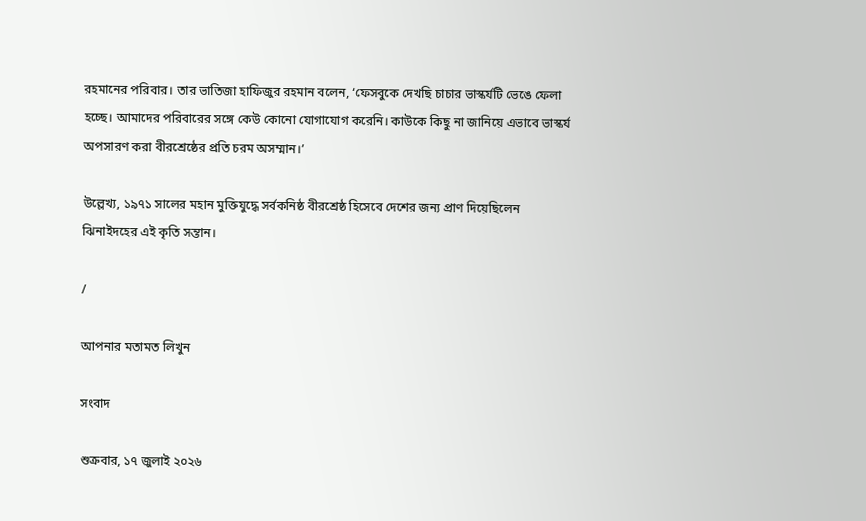রহমানের পরিবার। তার ভাতিজা হাফিজুর রহমান বলেন, ‘ফেসবুকে দেখছি চাচার ভাস্কর্যটি ভেঙে ফেলা হচ্ছে। আমাদের পরিবারের সঙ্গে কেউ কোনো যোগাযোগ করেনি। কাউকে কিছু না জানিয়ে এভাবে ভাস্কর্য অপসারণ করা বীরশ্রেষ্ঠের প্রতি চরম অসম্মান।’

উল্লেখ্য, ১৯৭১ সালের মহান মুক্তিযুদ্ধে সর্বকনিষ্ঠ বীরশ্রেষ্ঠ হিসেবে দেশের জন্য প্রাণ দিয়েছিলেন ঝিনাইদহের এই কৃতি সন্তান।

/

আপনার মতামত লিখুন

সংবাদ

শুক্রবার, ১৭ জুলাই ২০২৬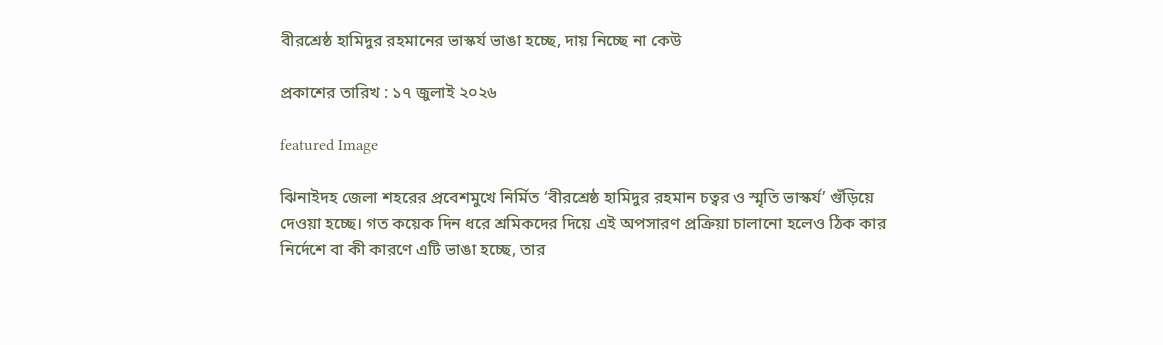বীরশ্রেষ্ঠ হামিদুর রহমানের ভাস্কর্য ভাঙা হচ্ছে, দায় নিচ্ছে না কেউ

প্রকাশের তারিখ : ১৭ জুলাই ২০২৬

featured Image

ঝিনাইদহ জেলা শহরের প্রবেশমুখে নির্মিত ‘বীরশ্রেষ্ঠ হামিদুর রহমান চত্বর ও স্মৃতি ভাস্কর্য’ গুঁড়িয়ে দেওয়া হচ্ছে। গত কয়েক দিন ধরে শ্রমিকদের দিয়ে এই অপসারণ প্রক্রিয়া চালানো হলেও ঠিক কার নির্দেশে বা কী কারণে এটি ভাঙা হচ্ছে, তার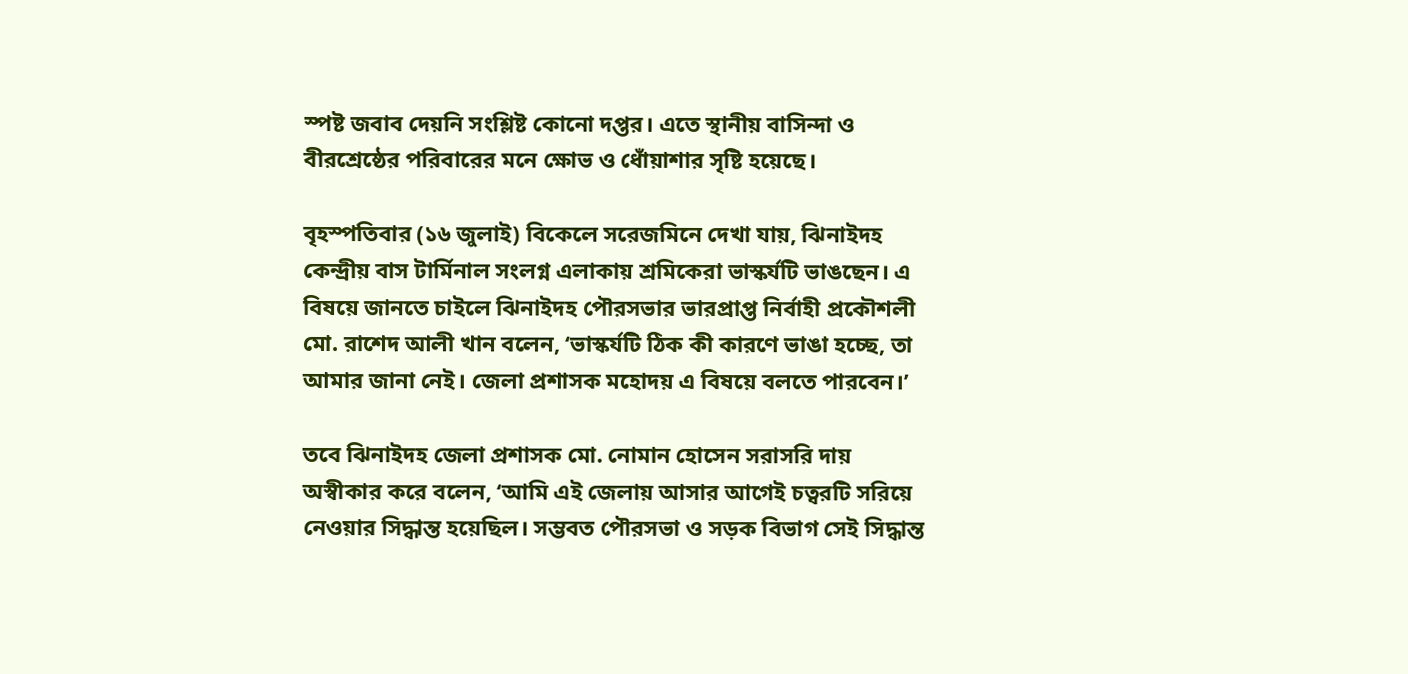স্পষ্ট জবাব দেয়নি সংশ্লিষ্ট কোনো দপ্তর। এতে স্থানীয় বাসিন্দা ও বীরশ্রেষ্ঠের পরিবারের মনে ক্ষোভ ও ধোঁয়াশার সৃষ্টি হয়েছে।

বৃহস্পতিবার (১৬ জুলাই) বিকেলে সরেজমিনে দেখা যায়, ঝিনাইদহ কেন্দ্রীয় বাস টার্মিনাল সংলগ্ন এলাকায় শ্রমিকেরা ভাস্কর্যটি ভাঙছেন। এ বিষয়ে জানতে চাইলে ঝিনাইদহ পৌরসভার ভারপ্রাপ্ত নির্বাহী প্রকৌশলী মো. রাশেদ আলী খান বলেন, ‘ভাস্কর্যটি ঠিক কী কারণে ভাঙা হচ্ছে, তা আমার জানা নেই। জেলা প্রশাসক মহোদয় এ বিষয়ে বলতে পারবেন।’

তবে ঝিনাইদহ জেলা প্রশাসক মো. নোমান হোসেন সরাসরি দায় অস্বীকার করে বলেন, ‘আমি এই জেলায় আসার আগেই চত্বরটি সরিয়ে নেওয়ার সিদ্ধান্ত হয়েছিল। সম্ভবত পৌরসভা ও সড়ক বিভাগ সেই সিদ্ধান্ত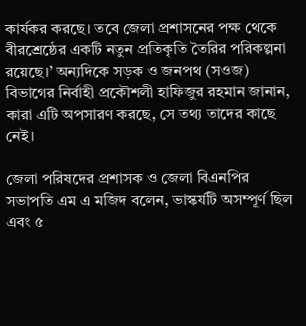কার্যকর করছে। তবে জেলা প্রশাসনের পক্ষ থেকে বীরশ্রেষ্ঠের একটি নতুন প্রতিকৃতি তৈরির পরিকল্পনা রয়েছে।’ অন্যদিকে সড়ক ও জনপথ (সওজ) বিভাগের নির্বাহী প্রকৌশলী হাফিজুর রহমান জানান, কারা এটি অপসারণ করছে, সে তথ্য তাদের কাছে নেই।

জেলা পরিষদের প্রশাসক ও জেলা বিএনপির সভাপতি এম এ মজিদ বলেন, ভাস্কর্যটি অসম্পূর্ণ ছিল এবং ৫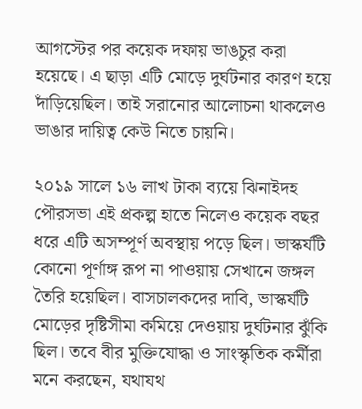আগস্টের পর কয়েক দফায় ভাঙচুর করা হয়েছে। এ ছাড়া এটি মোড়ে দুর্ঘটনার কারণ হয়ে দাঁড়িয়েছিল। তাই সরানোর আলোচনা থাকলেও ভাঙার দায়িত্ব কেউ নিতে চায়নি।

২০১৯ সালে ১৬ লাখ টাকা ব্যয়ে ঝিনাইদহ পৌরসভা এই প্রকল্প হাতে নিলেও কয়েক বছর ধরে এটি অসম্পূর্ণ অবস্থায় পড়ে ছিল। ভাস্কর্যটি কোনো পূর্ণাঙ্গ রূপ না পাওয়ায় সেখানে জঙ্গল তৈরি হয়েছিল। বাসচালকদের দাবি, ভাস্কর্যটি মোড়ের দৃষ্টিসীমা কমিয়ে দেওয়ায় দুর্ঘটনার ঝুঁকি ছিল। তবে বীর মুক্তিযোদ্ধা ও সাংস্কৃতিক কর্মীরা মনে করছেন, যথাযথ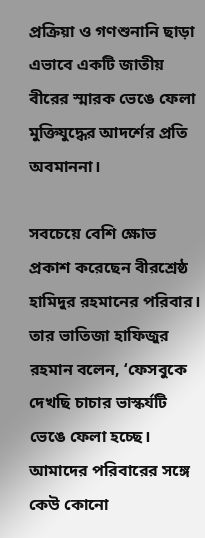প্রক্রিয়া ও গণশুনানি ছাড়া এভাবে একটি জাতীয় বীরের স্মারক ভেঙে ফেলা মুক্তিযুদ্ধের আদর্শের প্রতি অবমাননা।

সবচেয়ে বেশি ক্ষোভ প্রকাশ করেছেন বীরশ্রেষ্ঠ হামিদুর রহমানের পরিবার। তার ভাতিজা হাফিজুর রহমান বলেন, ‘ফেসবুকে দেখছি চাচার ভাস্কর্যটি ভেঙে ফেলা হচ্ছে। আমাদের পরিবারের সঙ্গে কেউ কোনো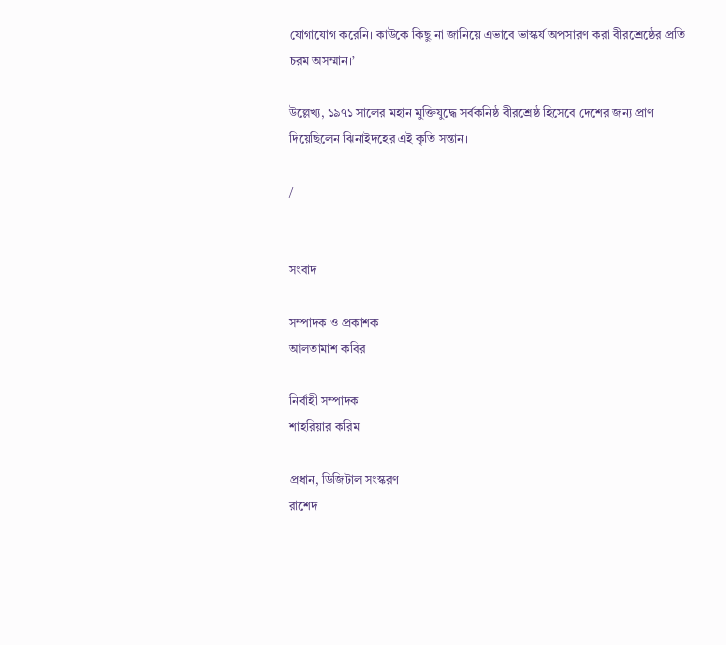যোগাযোগ করেনি। কাউকে কিছু না জানিয়ে এভাবে ভাস্কর্য অপসারণ করা বীরশ্রেষ্ঠের প্রতি চরম অসম্মান।’

উল্লেখ্য, ১৯৭১ সালের মহান মুক্তিযুদ্ধে সর্বকনিষ্ঠ বীরশ্রেষ্ঠ হিসেবে দেশের জন্য প্রাণ দিয়েছিলেন ঝিনাইদহের এই কৃতি সন্তান।

/


সংবাদ

সম্পাদক ও প্রকাশক
আলতামাশ কবির

নির্বাহী সম্পাদক
শাহরিয়ার করিম

প্রধান, ডিজিটাল সংস্করণ
রাশেদ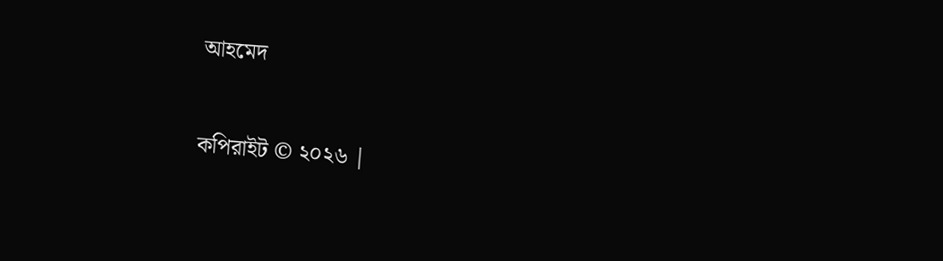আহমেদ


কপিরাইট © ২০২৬ |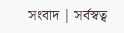সংবাদ | সর্বস্বত্ব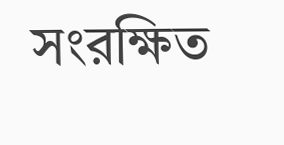সংরক্ষিত